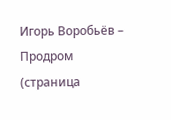Игорь Воробьёв – Продром (страница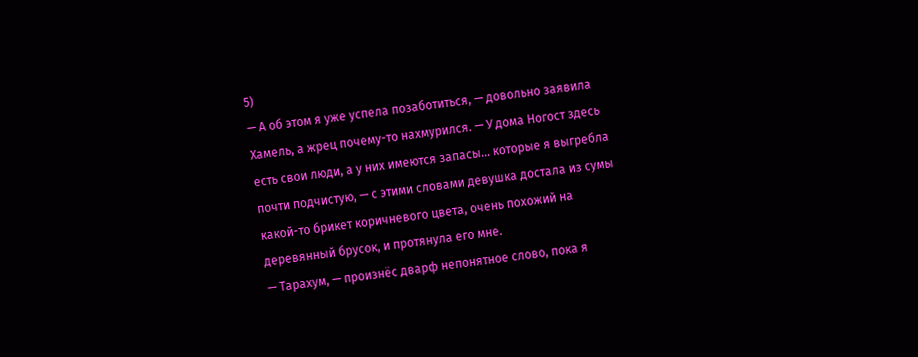5)
— А об этом я уже успела позаботиться, — довольно заявила Хамель, а жрец почему-то нахмурился. — У дома Ногост здесь есть свои люди, а у них имеются запасы… которые я выгребла почти подчистую, — с этими словами девушка достала из сумы какой-то брикет коричневого цвета, очень похожий на деревянный брусок, и протянула его мне.
— Тарахум, — произнёс дварф непонятное слово, пока я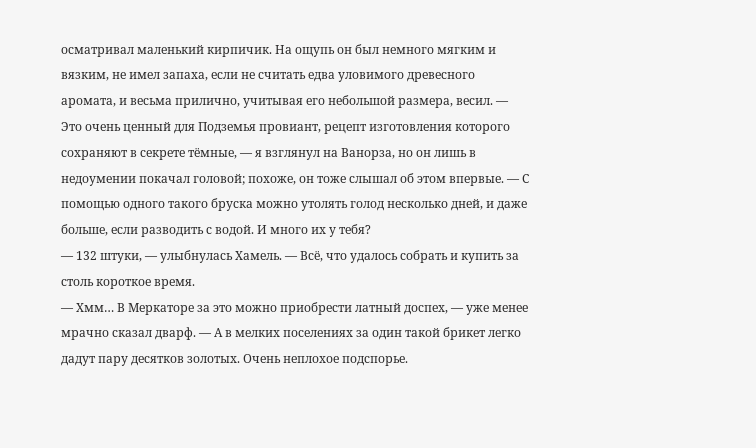осматривал маленький кирпичик. На ощупь он был немного мягким и вязким, не имел запаха, если не считать едва уловимого древесного аромата, и весьма прилично, учитывая его небольшой размера, весил. — Это очень ценный для Подземья провиант, рецепт изготовления которого сохраняют в секрете тёмные, — я взглянул на Ванорза, но он лишь в недоумении покачал головой; похоже, он тоже слышал об этом впервые. — С помощью одного такого бруска можно утолять голод несколько дней, и даже больше, если разводить с водой. И много их у тебя?
— 132 штуки, — улыбнулась Хамель. — Всё, что удалось собрать и купить за столь короткое время.
— Хмм… В Меркаторе за это можно приобрести латный доспех, — уже менее мрачно сказал дварф. — А в мелких поселениях за один такой брикет легко дадут пару десятков золотых. Очень неплохое подспорье.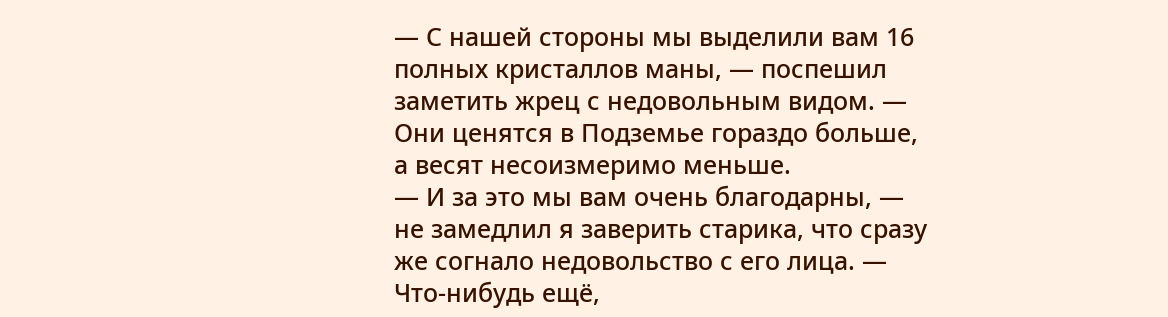— С нашей стороны мы выделили вам 16 полных кристаллов маны, — поспешил заметить жрец с недовольным видом. — Они ценятся в Подземье гораздо больше, а весят несоизмеримо меньше.
— И за это мы вам очень благодарны, — не замедлил я заверить старика, что сразу же согнало недовольство с его лица. — Что-нибудь ещё,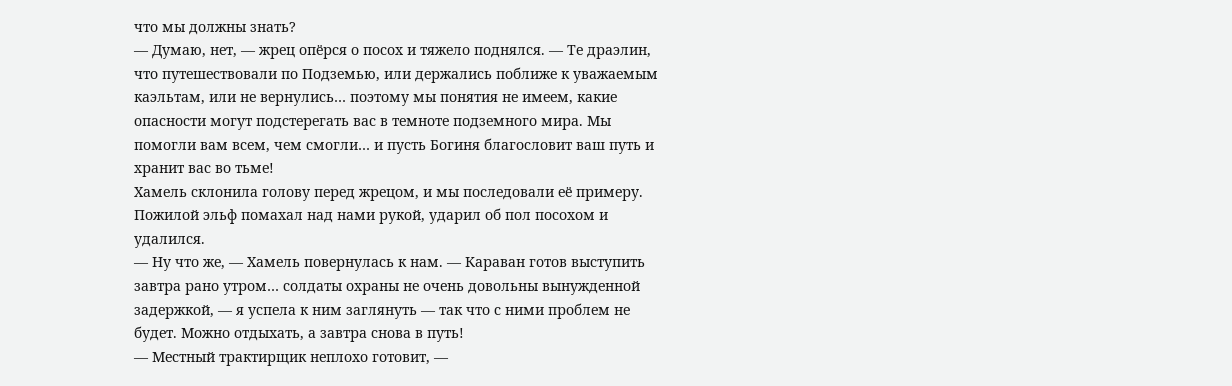что мы должны знать?
— Думаю, нет, — жрец опёрся о посох и тяжело поднялся. — Те драэлин, что путешествовали по Подземью, или держались поближе к уважаемым каэльтам, или не вернулись… поэтому мы понятия не имеем, какие опасности могут подстерегать вас в темноте подземного мира. Мы помогли вам всем, чем смогли… и пусть Богиня благословит ваш путь и хранит вас во тьме!
Хамель склонила голову перед жрецом, и мы последовали её примеру. Пожилой эльф помахал над нами рукой, ударил об пол посохом и удалился.
— Ну что же, — Хамель повернулась к нам. — Караван готов выступить завтра рано утром… солдаты охраны не очень довольны вынужденной задержкой, — я успела к ним заглянуть — так что с ними проблем не будет. Можно отдыхать, а завтра снова в путь!
— Местный трактирщик неплохо готовит, —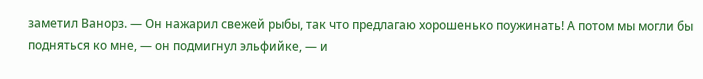заметил Ванорз. — Он нажарил свежей рыбы, так что предлагаю хорошенько поужинать! А потом мы могли бы подняться ко мне, — он подмигнул эльфийке, — и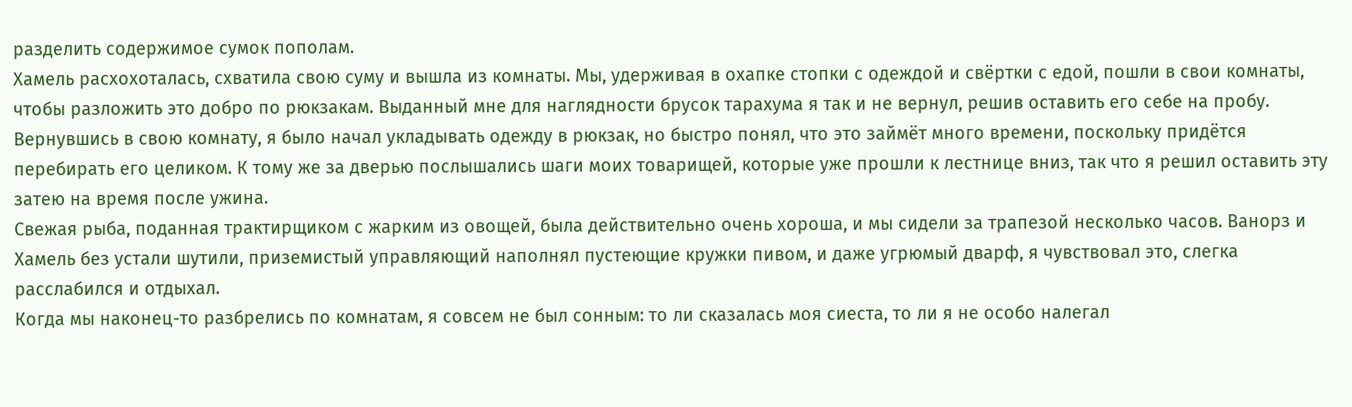разделить содержимое сумок пополам.
Хамель расхохоталась, схватила свою суму и вышла из комнаты. Мы, удерживая в охапке стопки с одеждой и свёртки с едой, пошли в свои комнаты, чтобы разложить это добро по рюкзакам. Выданный мне для наглядности брусок тарахума я так и не вернул, решив оставить его себе на пробу.
Вернувшись в свою комнату, я было начал укладывать одежду в рюкзак, но быстро понял, что это займёт много времени, поскольку придётся перебирать его целиком. К тому же за дверью послышались шаги моих товарищей, которые уже прошли к лестнице вниз, так что я решил оставить эту затею на время после ужина.
Свежая рыба, поданная трактирщиком с жарким из овощей, была действительно очень хороша, и мы сидели за трапезой несколько часов. Ванорз и Хамель без устали шутили, приземистый управляющий наполнял пустеющие кружки пивом, и даже угрюмый дварф, я чувствовал это, слегка расслабился и отдыхал.
Когда мы наконец-то разбрелись по комнатам, я совсем не был сонным: то ли сказалась моя сиеста, то ли я не особо налегал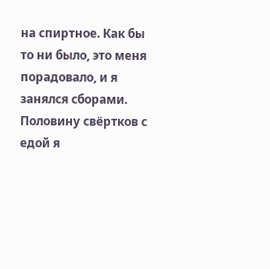на спиртное. Как бы то ни было, это меня порадовало, и я занялся сборами. Половину свёртков с едой я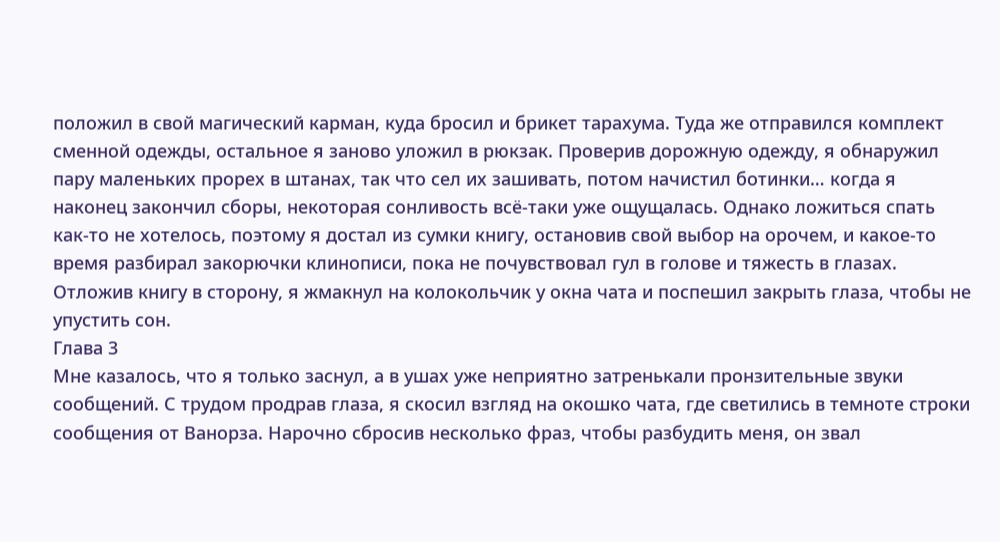положил в свой магический карман, куда бросил и брикет тарахума. Туда же отправился комплект сменной одежды, остальное я заново уложил в рюкзак. Проверив дорожную одежду, я обнаружил пару маленьких прорех в штанах, так что сел их зашивать, потом начистил ботинки… когда я наконец закончил сборы, некоторая сонливость всё-таки уже ощущалась. Однако ложиться спать как-то не хотелось, поэтому я достал из сумки книгу, остановив свой выбор на орочем, и какое-то время разбирал закорючки клинописи, пока не почувствовал гул в голове и тяжесть в глазах. Отложив книгу в сторону, я жмакнул на колокольчик у окна чата и поспешил закрыть глаза, чтобы не упустить сон.
Глава 3
Мне казалось, что я только заснул, а в ушах уже неприятно затренькали пронзительные звуки сообщений. С трудом продрав глаза, я скосил взгляд на окошко чата, где светились в темноте строки сообщения от Ванорза. Нарочно сбросив несколько фраз, чтобы разбудить меня, он звал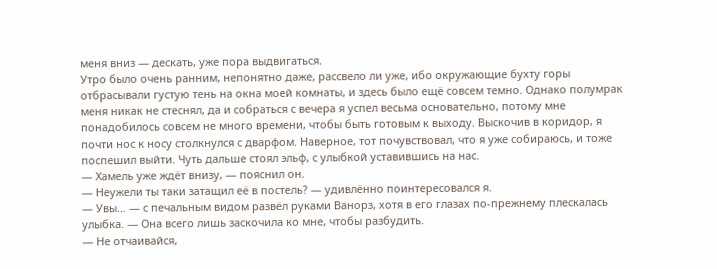меня вниз — дескать, уже пора выдвигаться.
Утро было очень ранним, непонятно даже, рассвело ли уже, ибо окружающие бухту горы отбрасывали густую тень на окна моей комнаты, и здесь было ещё совсем темно. Однако полумрак меня никак не стеснял, да и собраться с вечера я успел весьма основательно, потому мне понадобилось совсем не много времени, чтобы быть готовым к выходу. Выскочив в коридор, я почти нос к носу столкнулся с дварфом. Наверное, тот почувствовал, что я уже собираюсь, и тоже поспешил выйти. Чуть дальше стоял эльф, с улыбкой уставившись на нас.
— Хамель уже ждёт внизу, — пояснил он.
— Неужели ты таки затащил её в постель? — удивлённо поинтересовался я.
— Увы… — с печальным видом развёл руками Ванорз, хотя в его глазах по-прежнему плескалась улыбка. — Она всего лишь заскочила ко мне, чтобы разбудить.
— Не отчаивайся,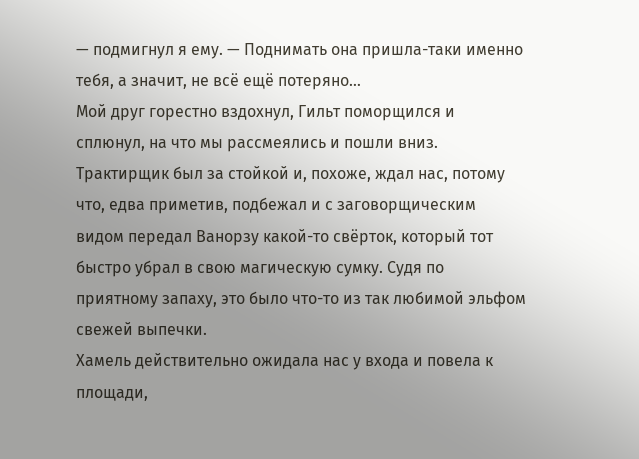— подмигнул я ему. — Поднимать она пришла-таки именно тебя, а значит, не всё ещё потеряно…
Мой друг горестно вздохнул, Гильт поморщился и сплюнул, на что мы рассмеялись и пошли вниз.
Трактирщик был за стойкой и, похоже, ждал нас, потому что, едва приметив, подбежал и с заговорщическим видом передал Ванорзу какой-то свёрток, который тот быстро убрал в свою магическую сумку. Судя по приятному запаху, это было что-то из так любимой эльфом свежей выпечки.
Хамель действительно ожидала нас у входа и повела к площади,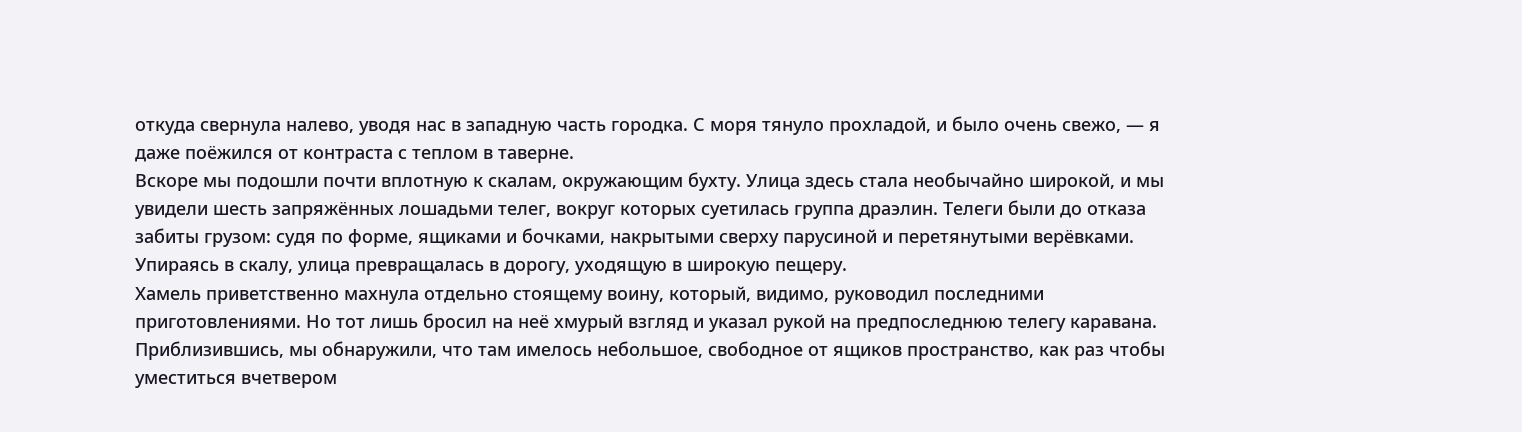откуда свернула налево, уводя нас в западную часть городка. С моря тянуло прохладой, и было очень свежо, — я даже поёжился от контраста с теплом в таверне.
Вскоре мы подошли почти вплотную к скалам, окружающим бухту. Улица здесь стала необычайно широкой, и мы увидели шесть запряжённых лошадьми телег, вокруг которых суетилась группа драэлин. Телеги были до отказа забиты грузом: судя по форме, ящиками и бочками, накрытыми сверху парусиной и перетянутыми верёвками. Упираясь в скалу, улица превращалась в дорогу, уходящую в широкую пещеру.
Хамель приветственно махнула отдельно стоящему воину, который, видимо, руководил последними приготовлениями. Но тот лишь бросил на неё хмурый взгляд и указал рукой на предпоследнюю телегу каравана. Приблизившись, мы обнаружили, что там имелось небольшое, свободное от ящиков пространство, как раз чтобы уместиться вчетвером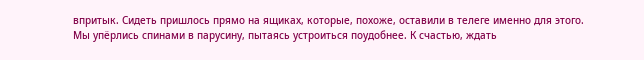впритык. Сидеть пришлось прямо на ящиках, которые, похоже, оставили в телеге именно для этого.
Мы упёрлись спинами в парусину, пытаясь устроиться поудобнее. К счастью, ждать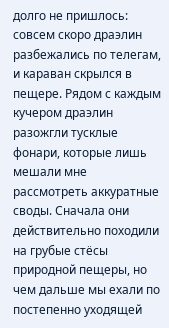долго не пришлось: совсем скоро драэлин разбежались по телегам, и караван скрылся в пещере. Рядом с каждым кучером драэлин разожгли тусклые фонари, которые лишь мешали мне рассмотреть аккуратные своды. Сначала они действительно походили на грубые стёсы природной пещеры, но чем дальше мы ехали по постепенно уходящей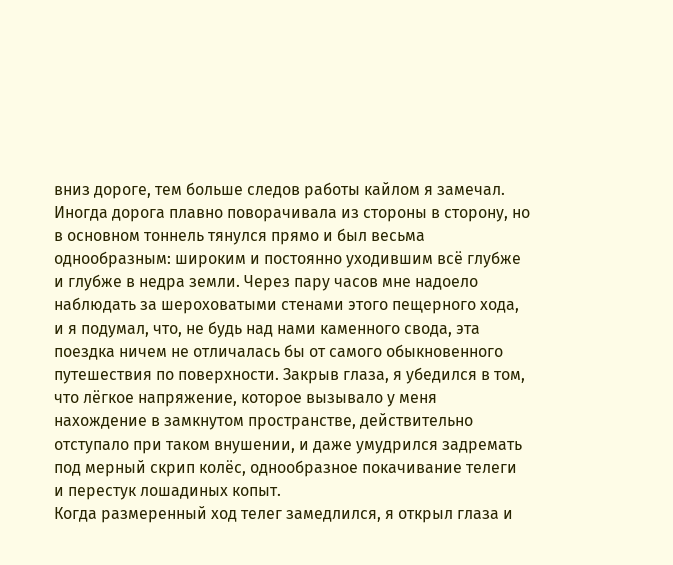вниз дороге, тем больше следов работы кайлом я замечал.
Иногда дорога плавно поворачивала из стороны в сторону, но в основном тоннель тянулся прямо и был весьма однообразным: широким и постоянно уходившим всё глубже и глубже в недра земли. Через пару часов мне надоело наблюдать за шероховатыми стенами этого пещерного хода, и я подумал, что, не будь над нами каменного свода, эта поездка ничем не отличалась бы от самого обыкновенного путешествия по поверхности. Закрыв глаза, я убедился в том, что лёгкое напряжение, которое вызывало у меня нахождение в замкнутом пространстве, действительно отступало при таком внушении, и даже умудрился задремать под мерный скрип колёс, однообразное покачивание телеги и перестук лошадиных копыт.
Когда размеренный ход телег замедлился, я открыл глаза и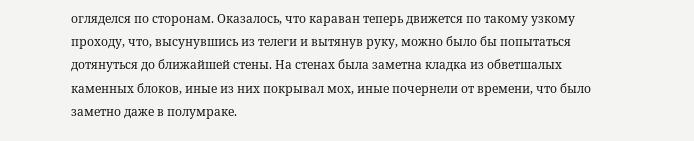огляделся по сторонам. Оказалось, что караван теперь движется по такому узкому проходу, что, высунувшись из телеги и вытянув руку, можно было бы попытаться дотянуться до ближайшей стены. На стенах была заметна кладка из обветшалых каменных блоков, иные из них покрывал мох, иные почернели от времени, что было заметно даже в полумраке.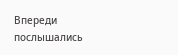Впереди послышались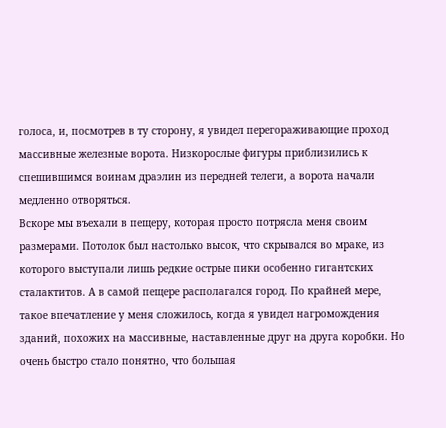голоса, и, посмотрев в ту сторону, я увидел перегораживающие проход массивные железные ворота. Низкорослые фигуры приблизились к спешившимся воинам драэлин из передней телеги, а ворота начали медленно отворяться.
Вскоре мы въехали в пещеру, которая просто потрясла меня своим размерами. Потолок был настолько высок, что скрывался во мраке, из которого выступали лишь редкие острые пики особенно гигантских сталактитов. А в самой пещере располагался город. По крайней мере, такое впечатление у меня сложилось, когда я увидел нагромождения зданий, похожих на массивные, наставленные друг на друга коробки. Но очень быстро стало понятно, что большая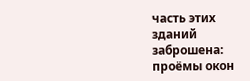часть этих зданий заброшена: проёмы окон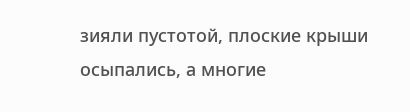зияли пустотой, плоские крыши осыпались, а многие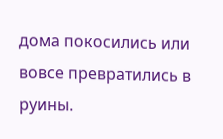дома покосились или вовсе превратились в руины.